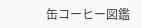缶コーヒー図鑑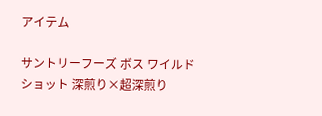アイテム

サントリーフーズ ボス ワイルドショット 深煎り×超深煎り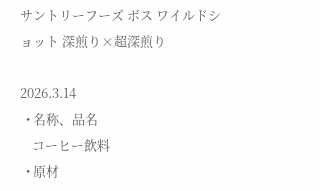サントリーフーズ ボス ワイルドショット 深煎り×超深煎り

2026.3.14
  • 名称、品名
    コーヒー飲料
  • 原材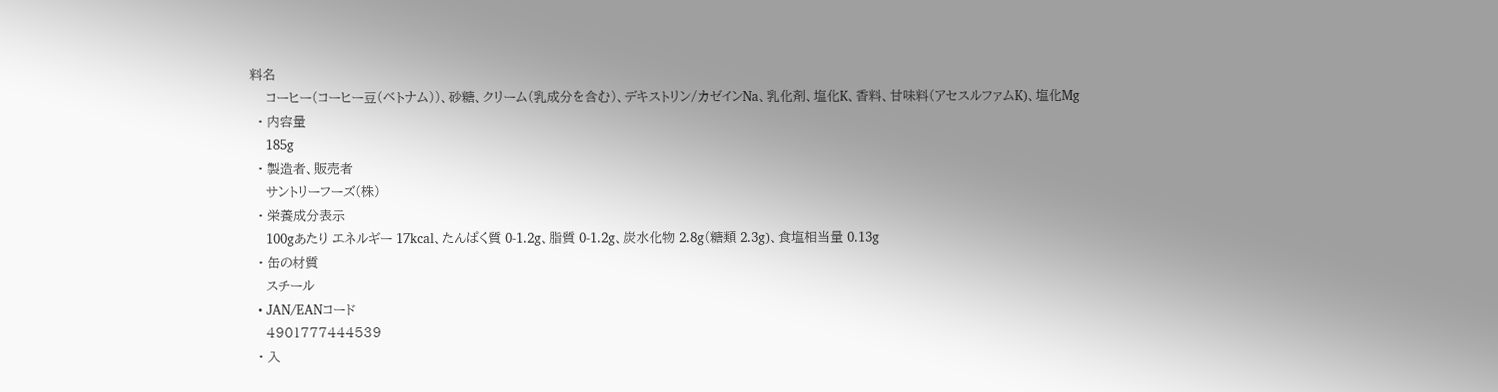料名
    コーヒー(コーヒー豆(ベトナム))、砂糖、クリーム(乳成分を含む)、デキストリン/カゼインNa、乳化剤、塩化K、香料、甘味料(アセスルファムK)、塩化Mg
  • 内容量
    185g
  • 製造者、販売者
    サントリーフーズ(株)
  • 栄養成分表示
    100gあたり エネルギー 17kcal、たんぱく質 0-1.2g、脂質 0-1.2g、炭水化物 2.8g(糖類 2.3g)、食塩相当量 0.13g
  • 缶の材質
    スチール
  • JAN/EANコード
    4901777444539
  • 入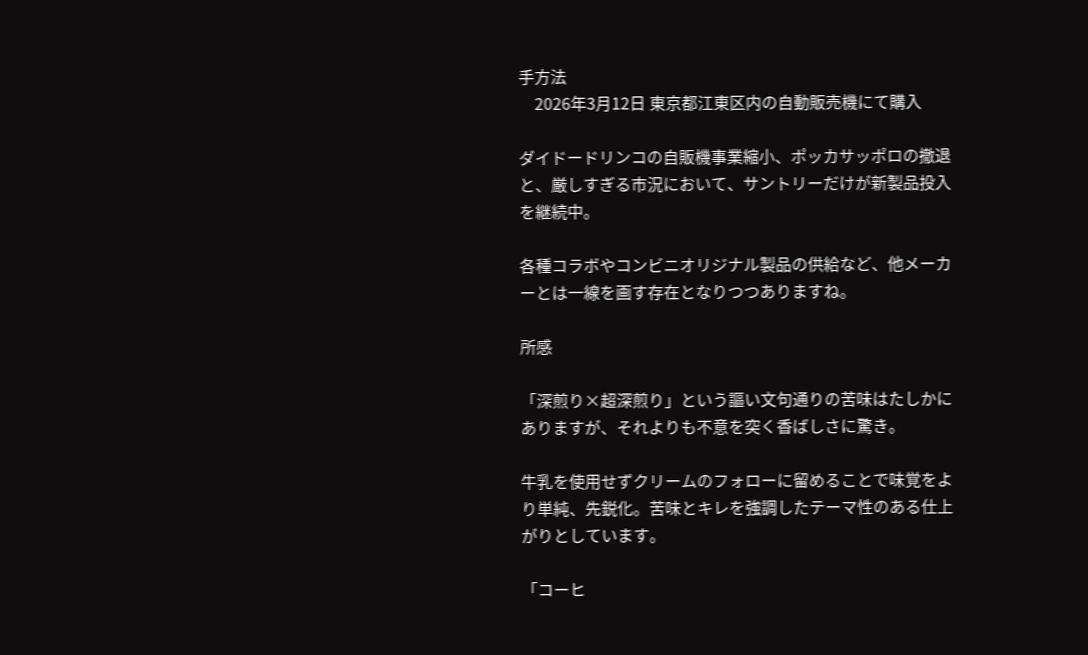手方法
    2026年3月12日 東京都江東区内の自動販売機にて購入

ダイドードリンコの自販機事業縮小、ポッカサッポロの撤退と、厳しすぎる市況において、サントリーだけが新製品投入を継続中。

各種コラボやコンビニオリジナル製品の供給など、他メーカーとは一線を画す存在となりつつありますね。

所感

「深煎り×超深煎り」という謳い文句通りの苦味はたしかにありますが、それよりも不意を突く香ばしさに驚き。

牛乳を使用せずクリームのフォローに留めることで味覚をより単純、先鋭化。苦味とキレを強調したテーマ性のある仕上がりとしています。

「コーヒ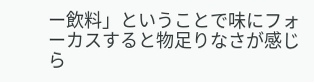ー飲料」ということで味にフォーカスすると物足りなさが感じら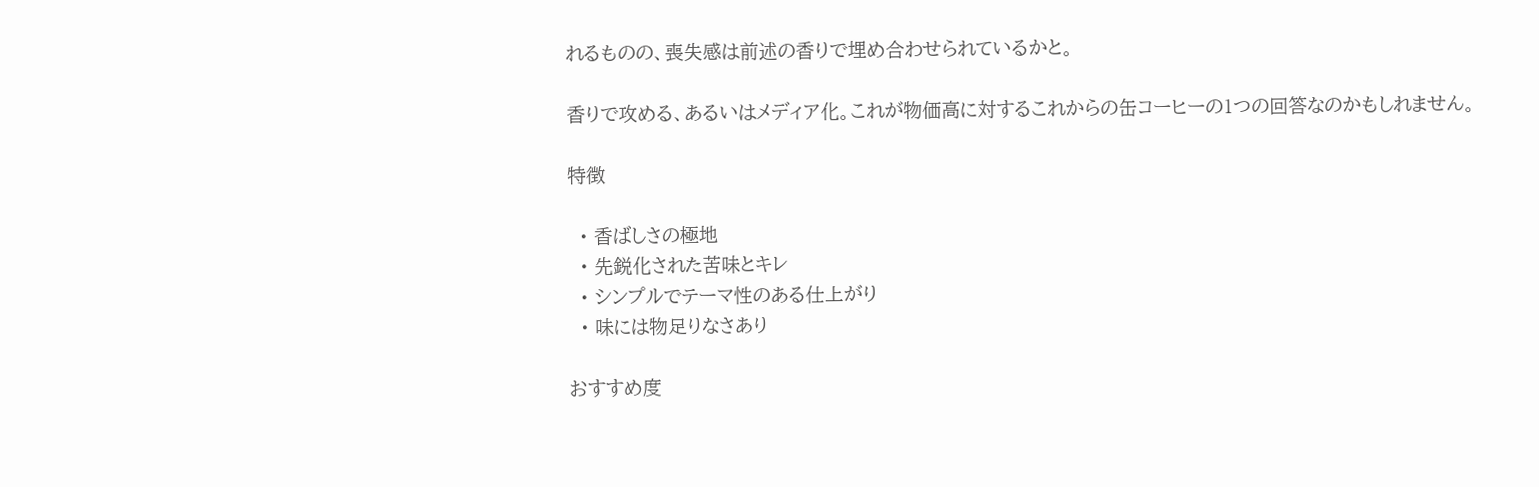れるものの、喪失感は前述の香りで埋め合わせられているかと。

香りで攻める、あるいはメディア化。これが物価高に対するこれからの缶コーヒーの1つの回答なのかもしれません。

特徴

  • 香ばしさの極地
  • 先鋭化された苦味とキレ
  • シンプルでテーマ性のある仕上がり
  • 味には物足りなさあり

おすすめ度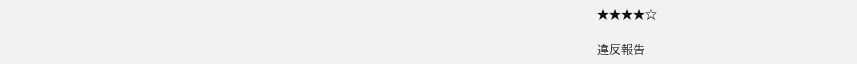★★★★☆

違反報告